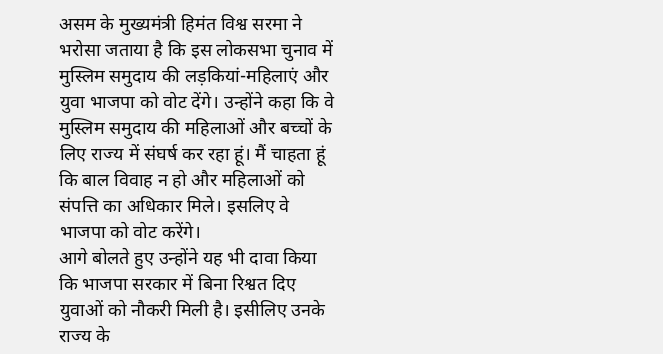असम के मुख्यमंत्री हिमंत विश्व सरमा ने भरोसा जताया है कि इस लोकसभा चुनाव में मुस्लिम समुदाय की लड़कियां-महिलाएं और युवा भाजपा को वोट देंगे। उन्होंने कहा कि वे मुस्लिम समुदाय की महिलाओं और बच्चों के लिए राज्य में संघर्ष कर रहा हूं। मैं चाहता हूं कि बाल विवाह न हो और महिलाओं को संपत्ति का अधिकार मिले। इसलिए वे भाजपा को वोट करेंगे।
आगे बोलते हुए उन्होंने यह भी दावा किया कि भाजपा सरकार में बिना रिश्वत दिए युवाओं को नौकरी मिली है। इसीलिए उनके राज्य के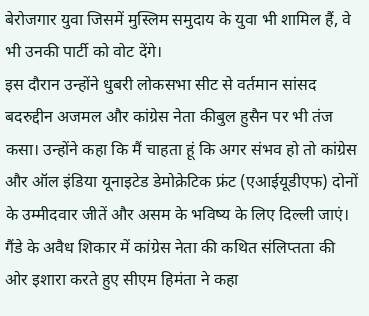बेरोजगार युवा जिसमें मुस्लिम समुदाय के युवा भी शामिल हैं, वे भी उनकी पार्टी को वोट देंगे।
इस दौरान उन्होंने धुबरी लोकसभा सीट से वर्तमान सांसद बदरुद्दीन अजमल और कांग्रेस नेता कीबुल हुसैन पर भी तंज कसा। उन्होंने कहा कि मैं चाहता हूं कि अगर संभव हो तो कांग्रेस और ऑल इंडिया यूनाइटेड डेमोक्रेटिक फ्रंट (एआईयूडीएफ) दोनों के उम्मीदवार जीतें और असम के भविष्य के लिए दिल्ली जाएं।
गैंडे के अवैध शिकार में कांग्रेस नेता की कथित संलिप्तता की ओर इशारा करते हुए सीएम हिमंता ने कहा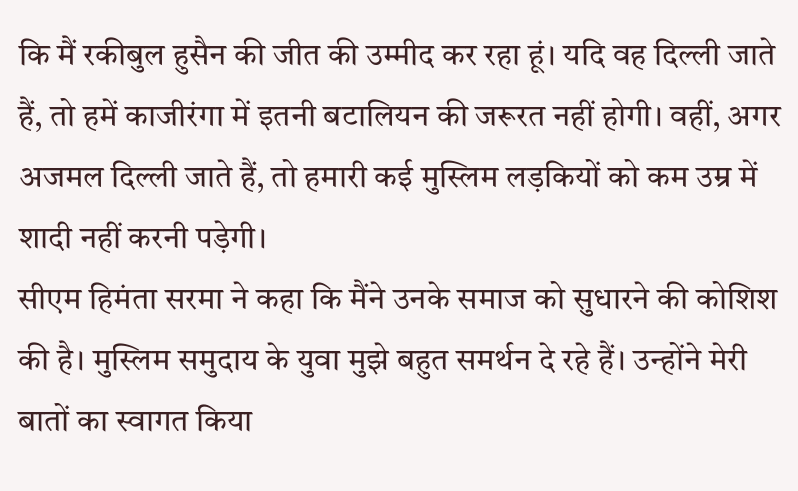कि मैं रकीबुल हुसैन की जीत की उम्मीद कर रहा हूं। यदि वह दिल्ली जाते हैं, तो हमें काजीरंगा में इतनी बटालियन की जरूरत नहीं होगी। वहीं, अगर अजमल दिल्ली जाते हैं, तो हमारी कई मुस्लिम लड़कियों को कम उम्र में शादी नहीं करनी पड़ेगी।
सीएम हिमंता सरमा ने कहा कि मैंने उनके समाज को सुधारने की कोशिश की है। मुस्लिम समुदाय के युवा मुझे बहुत समर्थन दे रहे हैं। उन्होंने मेरी बातों का स्वागत किया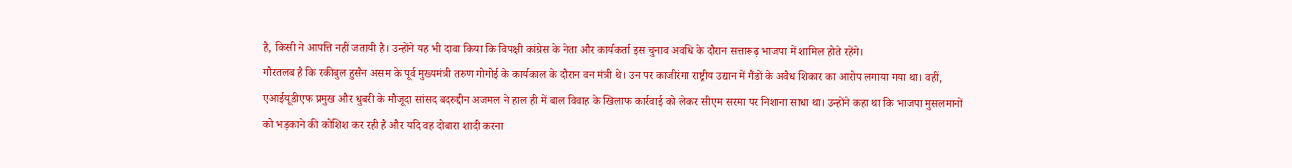है, किसी ने आपत्ति नहीं जतायी है। उन्होंने यह भी दावा किया कि विपक्षी कांग्रेस के नेता और कार्यकर्ता इस चुनाव अवधि के दौरान सत्तारूढ़ भाजपा में शामिल होते रहेंगे।
गौरतलब है कि रकीबुल हुसैन असम के पूर्व मुख्यमंत्री तरुण गोगोई के कार्यकाल के दौरान वन मंत्री थे। उन पर काजीरंगा राष्ट्रीय उद्यान में गैंडों के अवैध शिकार का आरोप लगाया गया था। वहीं, एआईयूडीएफ प्रमुख और धुबरी के मौजूदा सांसद बदरुद्दीन अजमल ने हाल ही में बाल विवाह के खिलाफ कार्रवाई को लेकर सीएम सरमा पर निशाना साधा था। उन्होंने कहा था कि भाजपा मुसलमानों को भड़काने की कोशिश कर रही है और यदि वह दोबारा शादी करना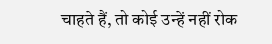चाहते हैं, तो कोई उन्हें नहीं रोक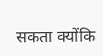सकता क्योंकि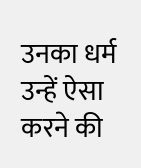उनका धर्म उन्हें ऐसा करने की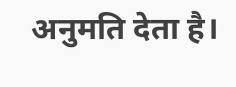अनुमति देता है।